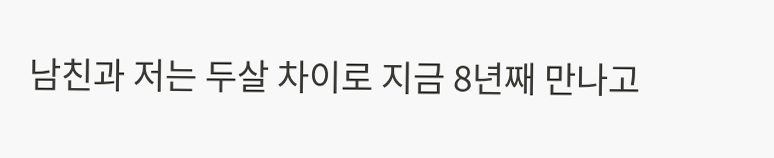남친과 저는 두살 차이로 지금 8년째 만나고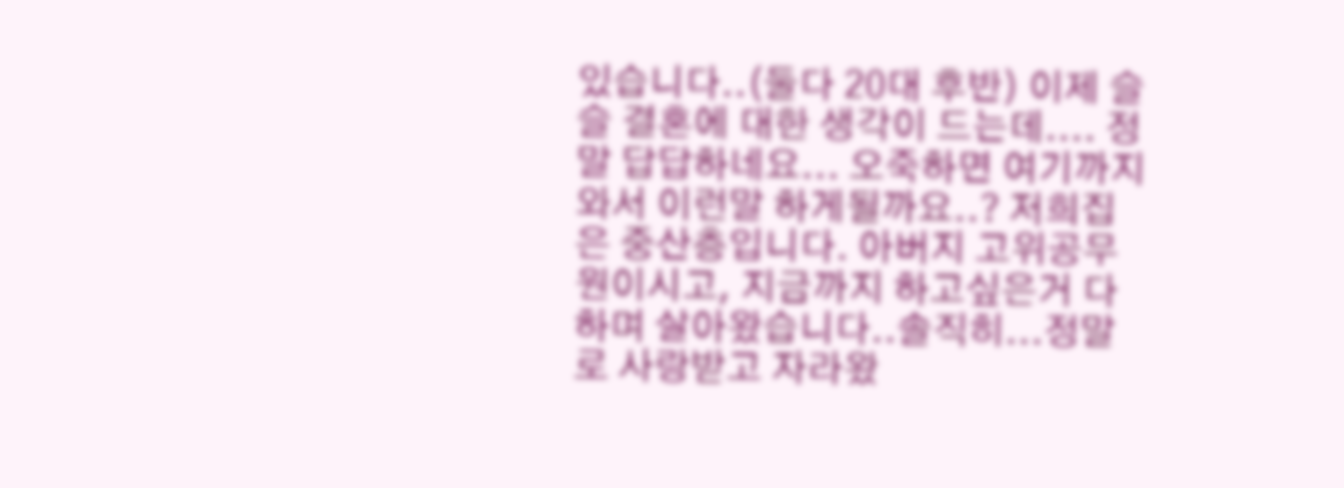있습니다..(둘다 20대 후반) 이제 슬슬 결혼에 대한 생각이 드는데.... 정말 답답하네요... 오죽하면 여기까지 와서 이런말 하게될까요..? 저희집은 중산층입니다. 아버지 고위공무원이시고, 지금까지 하고싶은거 다 하며 살아왔습니다..솔직히...정말로 사랑받고 자라왔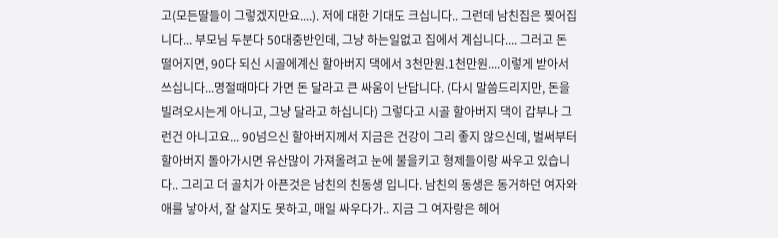고(모든딸들이 그렇겠지만요....). 저에 대한 기대도 크십니다.. 그런데 남친집은 찢어집니다... 부모님 두분다 50대중반인데, 그냥 하는일없고 집에서 계십니다.... 그러고 돈 떨어지면, 90다 되신 시골에계신 할아버지 댁에서 3천만원.1천만원....이렇게 받아서 쓰십니다...명절때마다 가면 돈 달라고 큰 싸움이 난답니다. (다시 말씀드리지만, 돈을 빌려오시는게 아니고, 그냥 달라고 하십니다) 그렇다고 시골 할아버지 댁이 갑부나 그런건 아니고요... 90넘으신 할아버지께서 지금은 건강이 그리 좋지 않으신데, 벌써부터 할아버지 돌아가시면 유산많이 가져올려고 눈에 불을키고 형제들이랑 싸우고 있습니다.. 그리고 더 골치가 아픈것은 남친의 친동생 입니다. 남친의 동생은 동거하던 여자와 애를 낳아서, 잘 살지도 못하고, 매일 싸우다가.. 지금 그 여자랑은 헤어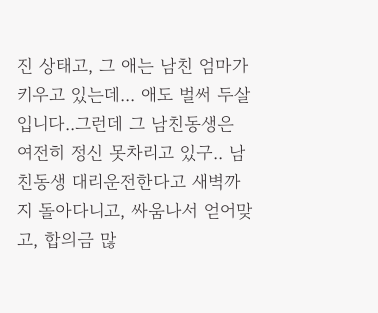진 상태고, 그 애는 남친 엄마가 키우고 있는데... 애도 벌써 두살입니다..그런데 그 남친동생은 여전히 정신 못차리고 있구.. 남친동생 대리운전한다고 새벽까지 돌아다니고, 싸움나서 얻어맞고, 합의금 많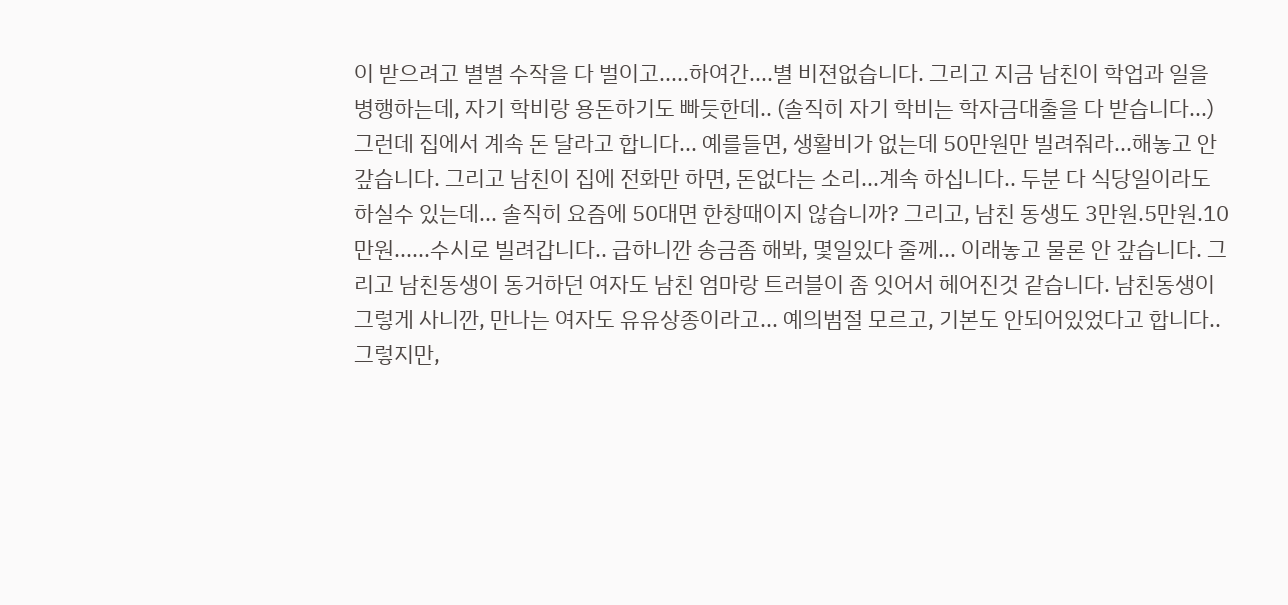이 받으려고 별별 수작을 다 벌이고.....하여간....별 비젼없습니다. 그리고 지금 남친이 학업과 일을 병행하는데, 자기 학비랑 용돈하기도 빠듯한데.. (솔직히 자기 학비는 학자금대출을 다 받습니다...) 그런데 집에서 계속 돈 달라고 합니다... 예를들면, 생활비가 없는데 50만원만 빌려줘라...해놓고 안 갚습니다. 그리고 남친이 집에 전화만 하면, 돈없다는 소리...계속 하십니다.. 두분 다 식당일이라도 하실수 있는데... 솔직히 요즘에 50대면 한창때이지 않습니까? 그리고, 남친 동생도 3만원.5만원.10만원......수시로 빌려갑니다.. 급하니깐 송금좀 해봐, 몇일있다 줄께... 이래놓고 물론 안 갚습니다. 그리고 남친동생이 동거하던 여자도 남친 엄마랑 트러블이 좀 잇어서 헤어진것 같습니다. 남친동생이 그렇게 사니깐, 만나는 여자도 유유상종이라고... 예의범절 모르고, 기본도 안되어있었다고 합니다.. 그렇지만,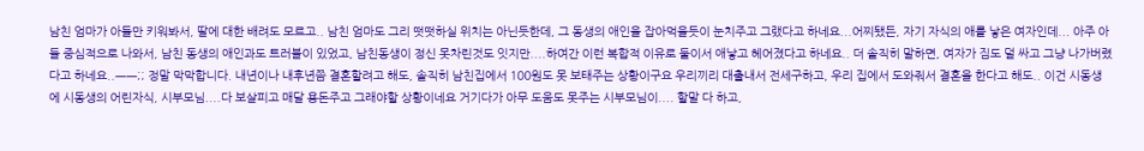남친 엄마가 아들만 키워봐서, 딸에 대한 배려도 모르고.. 남친 엄마도 그리 떳떳하실 위치는 아닌듯한데, 그 동생의 애인을 잡아먹을듯이 눈치주고 그랬다고 하네요...어찌됐든, 자기 자식의 애를 낳은 여자인데... 아주 아들 중심적으로 나와서, 남친 동생의 애인과도 트러블이 있었고, 남친동생이 정신 못차린것도 잇지만....하여간 이런 복합적 이유로 둘이서 애낳고 헤어졌다고 하네요.. 더 솔직히 말하면, 여자가 짐도 덜 싸고 그냥 나가버렸다고 하네요..ㅡㅡ;; 정말 막막합니다. 내년이나 내후년쯤 결혼할려고 해도, 솔직히 남친집에서 100원도 못 보태주는 상황이구요 우리끼리 대출내서 전세구하고, 우리 집에서 도와줘서 결혼을 한다고 해도.. 이건 시동생에 시동생의 어린자식, 시부모님....다 보살피고 매달 용돈주고 그래야할 상황이네요 거기다가 아무 도움도 못주는 시부모님이.... 할말 다 하고,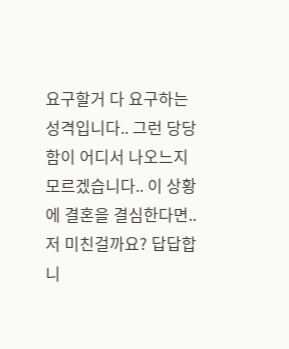요구할거 다 요구하는 성격입니다.. 그런 당당함이 어디서 나오느지 모르겠습니다.. 이 상황에 결혼을 결심한다면.. 저 미친걸까요? 답답합니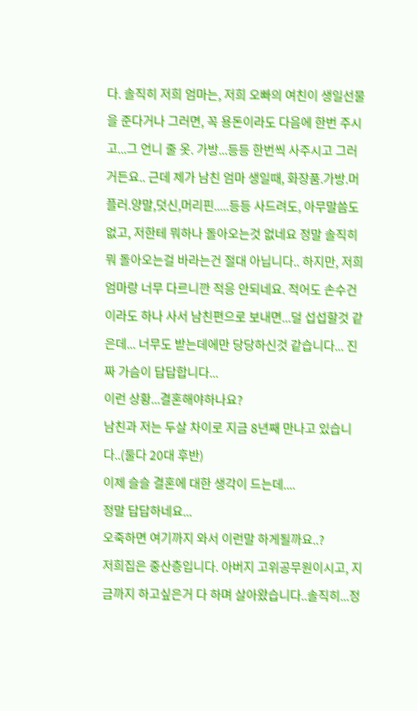다. 솔직히 저희 엄마는, 저희 오빠의 여친이 생일선물을 준다거나 그러면, 꼭 용돈이라도 다음에 한번 주시고...그 언니 줄 옷. 가방...등등 한번씩 사주시고 그러거든요.. 근데 제가 남친 엄마 생일때, 화장품.가방.머플러.양말,덧신,머리핀.....등등 사드려도, 아무말씀도 없고, 저한테 뭐하나 돌아오는것 없네요 정말 솔직히 뭐 돌아오는걸 바라는건 절대 아닙니다.. 하지만, 저희 엄마랑 너무 다르니깐 적응 안되네요. 적어도 손수건이라도 하나 사서 남친편으로 보내면...덜 섭섭할것 같은데... 너무도 받는데에만 당당하신것 같습니다... 진짜 가슴이 답답합니다...
이런 상황...결혼해야하나요?
남친과 저는 두살 차이로 지금 8년째 만나고 있습니다..(둘다 20대 후반)
이제 슬슬 결혼에 대한 생각이 드는데....
정말 답답하네요...
오죽하면 여기까지 와서 이런말 하게될까요..?
저희집은 중산층입니다. 아버지 고위공무원이시고, 지금까지 하고싶은거 다 하며 살아왔습니다..솔직히...정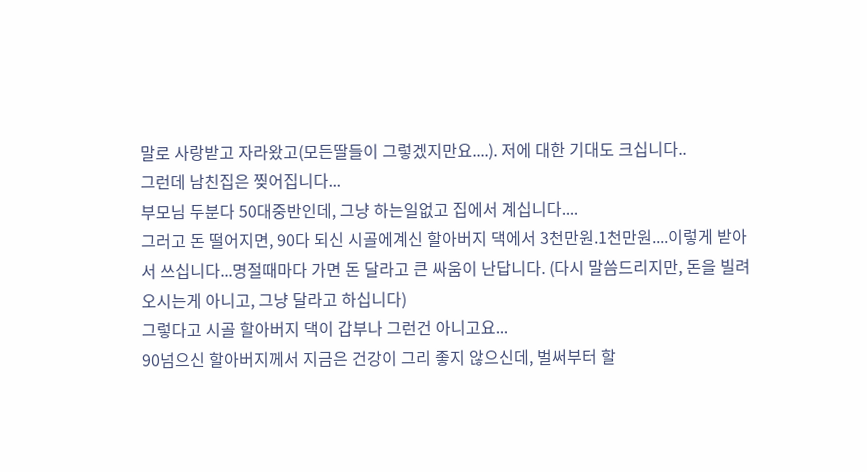말로 사랑받고 자라왔고(모든딸들이 그렇겠지만요....). 저에 대한 기대도 크십니다..
그런데 남친집은 찢어집니다...
부모님 두분다 50대중반인데, 그냥 하는일없고 집에서 계십니다....
그러고 돈 떨어지면, 90다 되신 시골에계신 할아버지 댁에서 3천만원.1천만원....이렇게 받아서 쓰십니다...명절때마다 가면 돈 달라고 큰 싸움이 난답니다. (다시 말씀드리지만, 돈을 빌려오시는게 아니고, 그냥 달라고 하십니다)
그렇다고 시골 할아버지 댁이 갑부나 그런건 아니고요...
90넘으신 할아버지께서 지금은 건강이 그리 좋지 않으신데, 벌써부터 할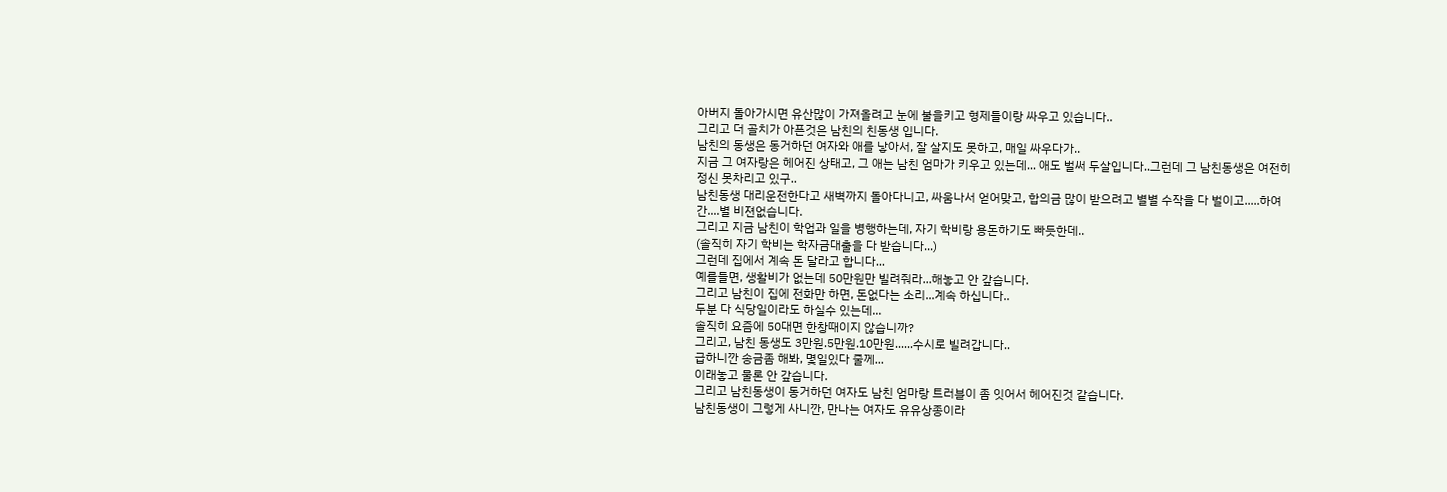아버지 돌아가시면 유산많이 가져올려고 눈에 불을키고 형제들이랑 싸우고 있습니다..
그리고 더 골치가 아픈것은 남친의 친동생 입니다.
남친의 동생은 동거하던 여자와 애를 낳아서, 잘 살지도 못하고, 매일 싸우다가..
지금 그 여자랑은 헤어진 상태고, 그 애는 남친 엄마가 키우고 있는데... 애도 벌써 두살입니다..그런데 그 남친동생은 여전히 정신 못차리고 있구..
남친동생 대리운전한다고 새벽까지 돌아다니고, 싸움나서 얻어맞고, 합의금 많이 받으려고 별별 수작을 다 벌이고.....하여간....별 비젼없습니다.
그리고 지금 남친이 학업과 일을 병행하는데, 자기 학비랑 용돈하기도 빠듯한데..
(솔직히 자기 학비는 학자금대출을 다 받습니다...)
그런데 집에서 계속 돈 달라고 합니다...
예를들면, 생활비가 없는데 50만원만 빌려줘라...해놓고 안 갚습니다.
그리고 남친이 집에 전화만 하면, 돈없다는 소리...계속 하십니다..
두분 다 식당일이라도 하실수 있는데...
솔직히 요즘에 50대면 한창때이지 않습니까?
그리고, 남친 동생도 3만원.5만원.10만원......수시로 빌려갑니다..
급하니깐 송금좀 해봐, 몇일있다 줄께...
이래놓고 물론 안 갚습니다.
그리고 남친동생이 동거하던 여자도 남친 엄마랑 트러블이 좀 잇어서 헤어진것 같습니다.
남친동생이 그렇게 사니깐, 만나는 여자도 유유상종이라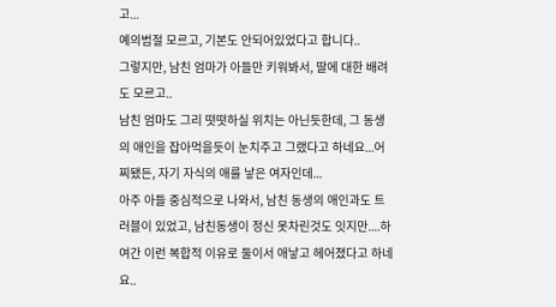고...
예의범절 모르고, 기본도 안되어있었다고 합니다..
그렇지만, 남친 엄마가 아들만 키워봐서, 딸에 대한 배려도 모르고..
남친 엄마도 그리 떳떳하실 위치는 아닌듯한데, 그 동생의 애인을 잡아먹을듯이 눈치주고 그랬다고 하네요...어찌됐든, 자기 자식의 애를 낳은 여자인데...
아주 아들 중심적으로 나와서, 남친 동생의 애인과도 트러블이 있었고, 남친동생이 정신 못차린것도 잇지만....하여간 이런 복합적 이유로 둘이서 애낳고 헤어졌다고 하네요..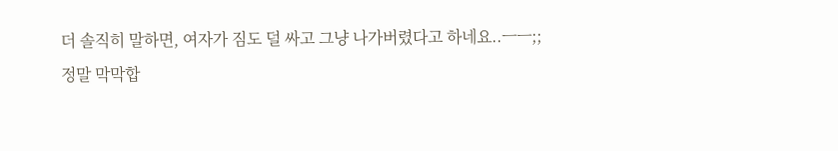더 솔직히 말하면, 여자가 짐도 덜 싸고 그냥 나가버렸다고 하네요..ㅡㅡ;;
정말 막막합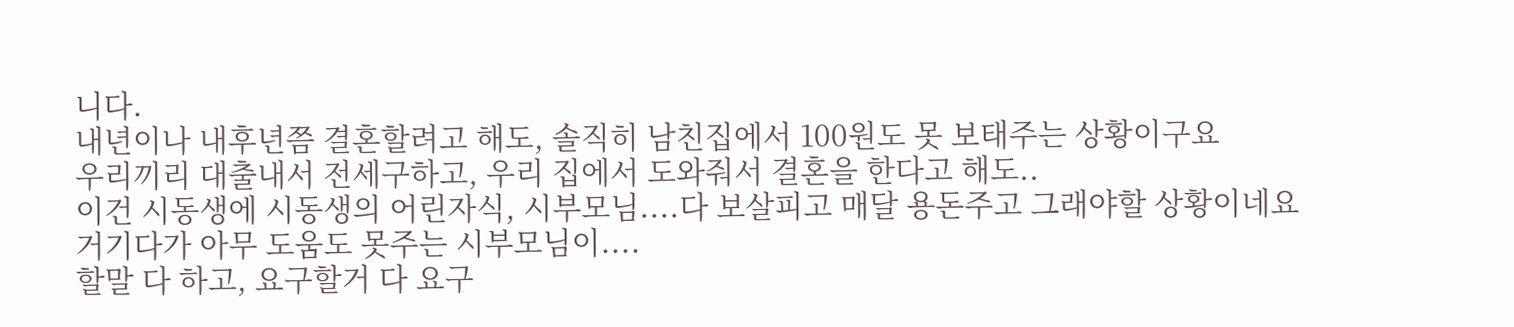니다.
내년이나 내후년쯤 결혼할려고 해도, 솔직히 남친집에서 100원도 못 보태주는 상황이구요
우리끼리 대출내서 전세구하고, 우리 집에서 도와줘서 결혼을 한다고 해도..
이건 시동생에 시동생의 어린자식, 시부모님....다 보살피고 매달 용돈주고 그래야할 상황이네요
거기다가 아무 도움도 못주는 시부모님이....
할말 다 하고, 요구할거 다 요구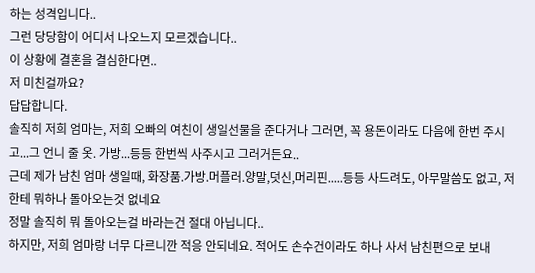하는 성격입니다..
그런 당당함이 어디서 나오느지 모르겠습니다..
이 상황에 결혼을 결심한다면..
저 미친걸까요?
답답합니다.
솔직히 저희 엄마는, 저희 오빠의 여친이 생일선물을 준다거나 그러면, 꼭 용돈이라도 다음에 한번 주시고...그 언니 줄 옷. 가방...등등 한번씩 사주시고 그러거든요..
근데 제가 남친 엄마 생일때, 화장품.가방.머플러.양말,덧신,머리핀.....등등 사드려도, 아무말씀도 없고, 저한테 뭐하나 돌아오는것 없네요
정말 솔직히 뭐 돌아오는걸 바라는건 절대 아닙니다..
하지만, 저희 엄마랑 너무 다르니깐 적응 안되네요. 적어도 손수건이라도 하나 사서 남친편으로 보내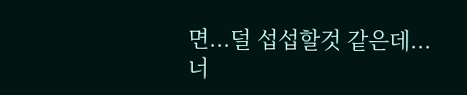면...덜 섭섭할것 같은데...
너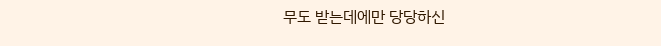무도 받는데에만 당당하신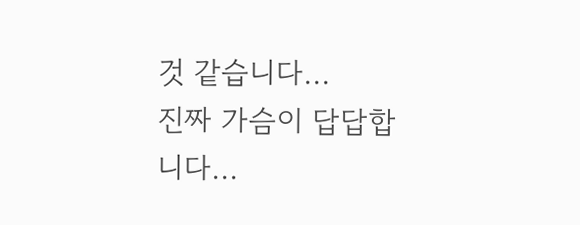것 같습니다...
진짜 가슴이 답답합니다...